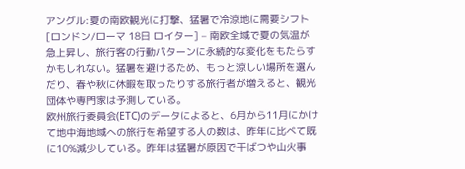アングル:夏の南欧観光に打撃、猛暑で冷涼地に需要シフト
[ロンドン/ローマ 18日 ロイター] – 南欧全域で夏の気温が急上昇し、旅行客の行動パターンに永続的な変化をもたらすかもしれない。猛暑を避けるため、もっと涼しい場所を選んだり、春や秋に休暇を取ったりする旅行者が増えると、観光団体や専門家は予測している。
欧州旅行委員会(ETC)のデータによると、6月から11月にかけて地中海地域への旅行を希望する人の数は、昨年に比べて既に10%減少している。昨年は猛暑が原因で干ばつや山火事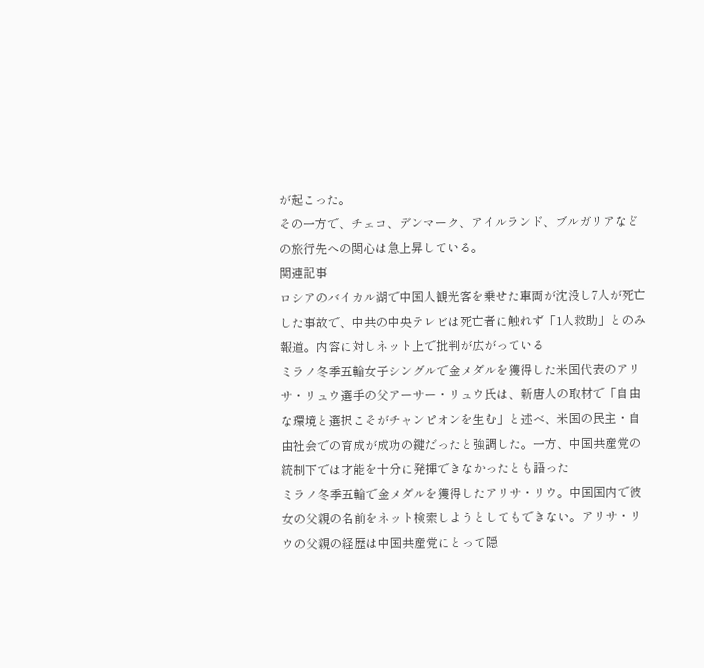が起こった。
その一方で、チェコ、デンマーク、アイルランド、ブルガリアなどの旅行先への関心は急上昇している。
関連記事
ロシアのバイカル湖で中国人観光客を乗せた車両が沈没し7人が死亡した事故で、中共の中央テレビは死亡者に触れず「1人救助」とのみ報道。内容に対しネット上で批判が広がっている
ミラノ冬季五輪女子シングルで金メダルを獲得した米国代表のアリサ・リュウ選手の父アーサー・リュウ氏は、新唐人の取材で「自由な環境と選択こそがチャンピオンを生む」と述べ、米国の民主・自由社会での育成が成功の鍵だったと強調した。一方、中国共産党の統制下では才能を十分に発揮できなかったとも語った
ミラノ冬季五輪で金メダルを獲得したアリサ・リウ。中国国内で彼女の父親の名前をネット検索しようとしてもできない。アリサ・リウの父親の経歴は中国共産党にとって隠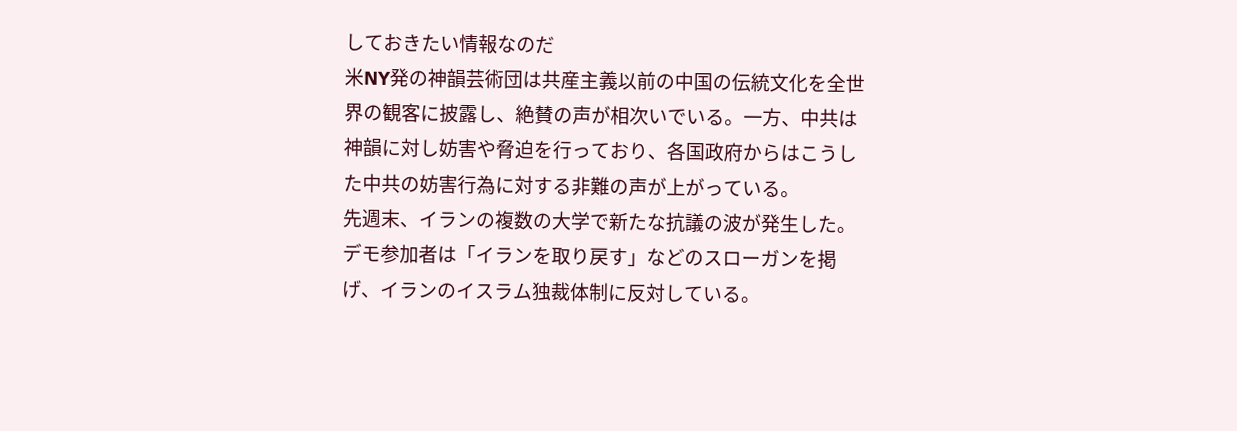しておきたい情報なのだ
米NY発の神韻芸術団は共産主義以前の中国の伝統文化を全世界の観客に披露し、絶賛の声が相次いでいる。一方、中共は神韻に対し妨害や脅迫を行っており、各国政府からはこうした中共の妨害行為に対する非難の声が上がっている。
先週末、イランの複数の大学で新たな抗議の波が発生した。デモ参加者は「イランを取り戻す」などのスローガンを掲げ、イランのイスラム独裁体制に反対している。